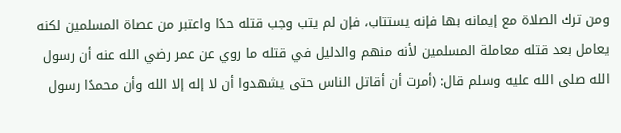ومن ترك الصلاة مع إيمانه بها فإنه يستتاب، فإن لم يتب وجب قتله حدًا واعتبر من عصاة المسلمين لكنه يعامل بعد قتله معاملة المسلمين لأنه منهم والدليل في قتله ما روي عن عمر رضي الله عنه أن رسول الله صلى الله عليه وسلم قال: (أمرت أن أقاتل الناس حتى يشهدوا أن لا إله إلا الله وأن محمدًا رسول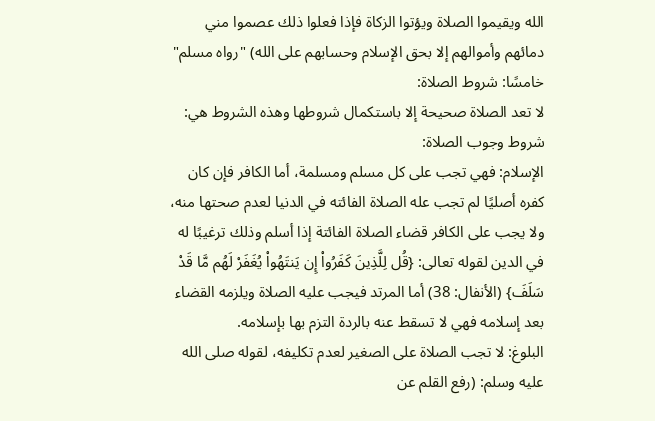الله ويقيموا الصلاة ويؤتوا الزكاة فإذا فعلوا ذلك عصموا مني دمائهم وأموالهم إلا بحق الإسلام وحسابهم على الله) "رواه مسلم"
خامسًا: شروط الصلاة:
لا تعد الصلاة صحيحة إلا باستكمال شروطها وهذه الشروط هي:
شروط وجوب الصلاة:
الإسلام: فهي تجب على كل مسلم ومسلمة، أما الكافر فإن كان كفره أصليًا لم تجب عله الصلاة الفائته في الدنيا لعدم صحتها منه، ولا يجب على الكافر قضاء الصلاة الفائتة إذا أسلم وذلك ترغيبًا له في الدين لقوله تعالى: {قُل لِلَّذِينَ كَفَرُواْ إِن يَنتَهُواْ يُغَفَرْ لَهُم مَّا قَدْ سَلَفَ} (الأنفال: 38) أما المرتد فيجب عليه الصلاة ويلزمه القضاء بعد إسلامه فهي لا تسقط عنه بالردة التزم بها بإسلامه.
البلوغ: لا تجب الصلاة على الصغير لعدم تكليفه، لقوله صلى الله عليه وسلم: (رفع القلم عن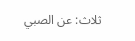ثلاث: عن الصبي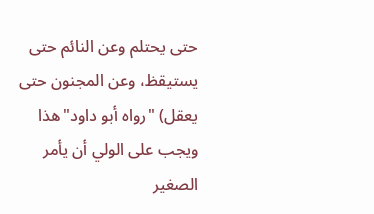حتى يحتلم وعن النائم حتى يستيقظ، وعن المجنون حتى يعقل) "رواه أبو داود"هذا ويجب على الولي أن يأمر الصغير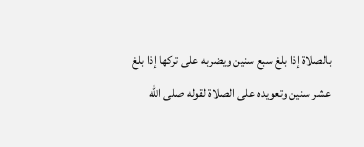بالصلاة إذا بلغ سبع سنين ويضربه على تركها إذا بلغ عشر سنين وتعويده على الصلاة لقوله صلى الله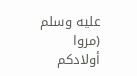عليه وسلم (مروا أولادكم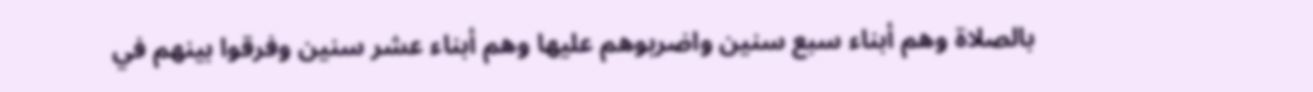بالصلاة وهم أبناء سبع سنين واضربوهم عليها وهم أبناء عشر سنين وفرقوا بينهم في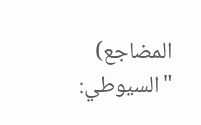المضاجع) "السيوطي: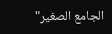الجامع الصغير"